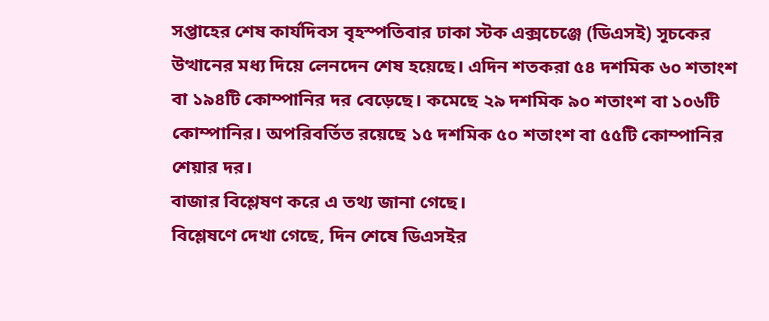সপ্তাহের শেষ কার্যদিবস বৃহস্পতিবার ঢাকা স্টক এক্সচেঞ্জে (ডিএসই) সূচকের উত্থানের মধ্য দিয়ে লেনদেন শেষ হয়েছে। এদিন শতকরা ৫৪ দশমিক ৬০ শতাংশ বা ১৯৪টি কোম্পানির দর বেড়েছে। কমেছে ২৯ দশমিক ৯০ শতাংশ বা ১০৬টি কোম্পানির। অপরিবর্তিত রয়েছে ১৫ দশমিক ৫০ শতাংশ বা ৫৫টি কোম্পানির শেয়ার দর।
বাজার বিশ্লেষণ করে এ তথ্য জানা গেছে।
বিশ্লেষণে দেখা গেছে, দিন শেষে ডিএসইর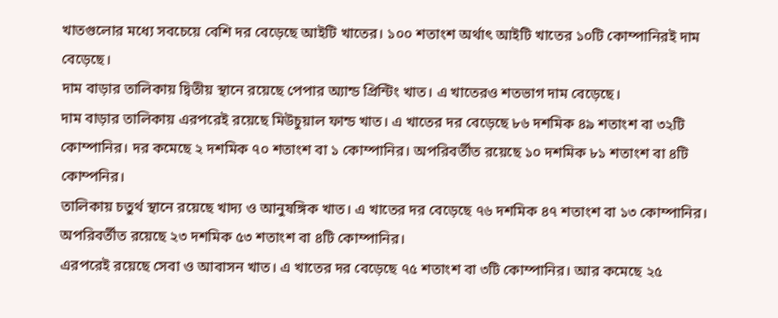খাতগুলোর মধ্যে সবচেয়ে বেশি দর বেড়েছে আইটি খাতের। ১০০ শতাংশ অর্থাৎ আইটি খাতের ১০টি কোম্পানিরই দাম বেড়েছে।
দাম বাড়ার তালিকায় দ্বিতীয় স্থানে রয়েছে পেপার অ্যান্ড প্রিন্টিং খাত। এ খাতেরও শতভাগ দাম বেড়েছে।
দাম বাড়ার তালিকায় এরপরেই রয়েছে মিউচুয়াল ফান্ড খাত। এ খাতের দর বেড়েছে ৮৬ দশমিক ৪৯ শতাংশ বা ৩২টি কোম্পানির। দর কমেছে ২ দশমিক ৭০ শতাংশ বা ১ কোম্পানির। অপরিবর্তীত রয়েছে ১০ দশমিক ৮১ শতাংশ বা ৪টি কোম্পনির।
তালিকায় চতুর্থ স্থানে রয়েছে খাদ্য ও আনুষঙ্গিক খাত। এ খাতের দর বেড়েছে ৭৬ দশমিক ৪৭ শতাংশ বা ১৩ কোম্পানির। অপরিবর্তীত রয়েছে ২৩ দশমিক ৫৩ শতাংশ বা ৪টি কোম্পানির।
এরপরেই রয়েছে সেবা ও আবাসন খাত। এ খাতের দর বেড়েছে ৭৫ শতাংশ বা ৩টি কোম্পানির। আর কমেছে ২৫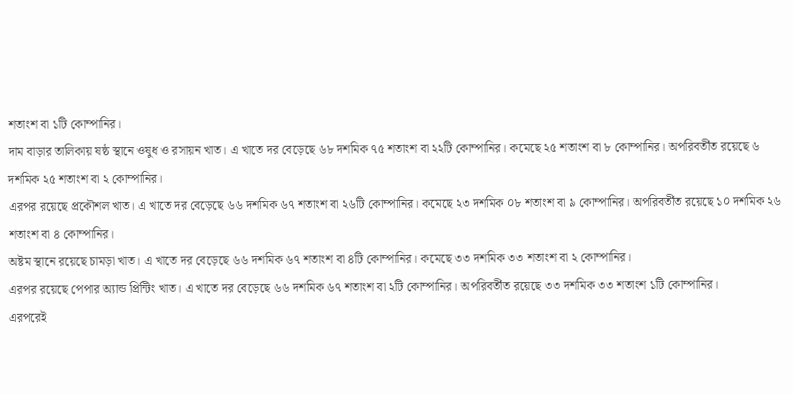শতাংশ বা ১টি কোম্পানির।
দাম বাড়ার তালিকায় ষষ্ঠ স্থানে ওষুধ ও রসায়ন খাত। এ খাতে দর বেড়েছে ৬৮ দশমিক ৭৫ শতাংশ বা ২২টি কোম্পানির। কমেছে ২৫ শতাংশ বা ৮ কোম্পানির। অপরিবর্তীত রয়েছে ৬ দশমিক ২৫ শতাংশ বা ২ কোম্পানির।
এরপর রয়েছে প্রকৌশল খাত। এ খাতে দর বেড়েছে ৬৬ দশমিক ৬৭ শতাংশ বা ২৬টি কোম্পানির। কমেছে ২৩ দশমিক ০৮ শতাংশ বা ৯ কোম্পানির। অপরিবর্তীত রয়েছে ১০ দশমিক ২৬ শতাংশ বা ৪ কোম্পানির।
অষ্টম স্থানে রয়েছে চামড়া খাত। এ খাতে দর বেড়েছে ৬৬ দশমিক ৬৭ শতাংশ বা ৪টি কোম্পানির। কমেছে ৩৩ দশমিক ৩৩ শতাংশ বা ২ কোম্পানির।
এরপর রয়েছে পেপার অ্যান্ড প্রিন্টিং খাত। এ খাতে দর বেড়েছে ৬৬ দশমিক ৬৭ শতাংশ বা ২টি কোম্পানির। অপরিবর্তীত রয়েছে ৩৩ দশমিক ৩৩ শতাংশ ১টি কোম্পানির।
এরপরেই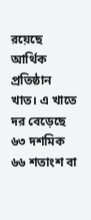রয়েছে আর্থিক প্রতিষ্ঠান খাত। এ খাতে দর বেড়েছে ৬৩ দশমিক ৬৬ শতাংশ বা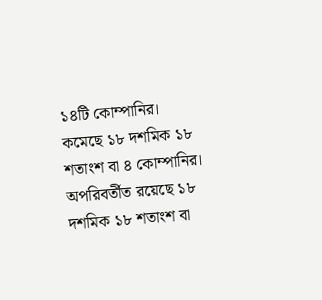১৪টি কোম্পানির। কমেছে ১৮ দশমিক ১৮ শতাংশ বা ৪ কোম্পানির। অপরিবর্তীত রয়েছে ১৮ দশমিক ১৮ শতাংশ বা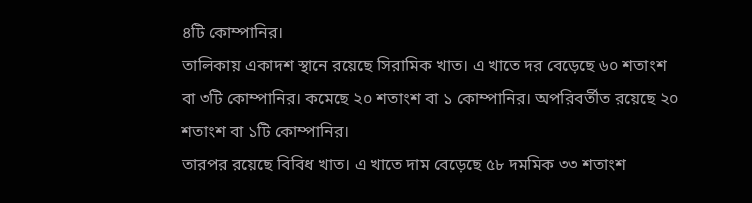৪টি কোম্পানির।
তালিকায় একাদশ স্থানে রয়েছে সিরামিক খাত। এ খাতে দর বেড়েছে ৬০ শতাংশ বা ৩টি কোম্পানির। কমেছে ২০ শতাংশ বা ১ কোম্পানির। অপরিবর্তীত রয়েছে ২০ শতাংশ বা ১টি কোম্পানির।
তারপর রয়েছে বিবিধ খাত। এ খাতে দাম বেড়েছে ৫৮ দমমিক ৩৩ শতাংশ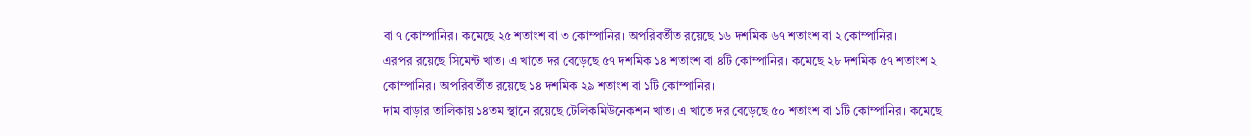বা ৭ কোম্পানির। কমেছে ২৫ শতাংশ বা ৩ কোম্পানির। অপরিবর্তীত রয়েছে ১৬ দশমিক ৬৭ শতাংশ বা ২ কোম্পানির।
এরপর রয়েছে সিমেন্ট খাত। এ খাতে দর বেড়েছে ৫৭ দশমিক ১৪ শতাংশ বা ৪টি কোম্পানির। কমেছে ২৮ দশমিক ৫৭ শতাংশ ২ কোম্পানির। অপরিবর্তীত রয়েছে ১৪ দশমিক ২৯ শতাংশ বা ১টি কোম্পানির।
দাম বাড়ার তালিকায় ১৪তম স্থানে রয়েছে টেলিকমিউনেকশন খাত। এ খাতে দর বেড়েছে ৫০ শতাংশ বা ১টি কোম্পানির। কমেছে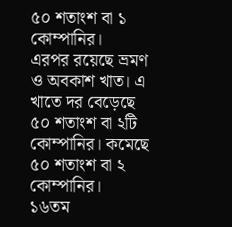৫০ শতাংশ বা ১ কোম্পানির।
এরপর রয়েছে ভ্রমণ ও অবকাশ খাত। এ খাতে দর বেড়েছে ৫০ শতাংশ বা ২টি কোম্পানির। কমেছে ৫০ শতাংশ বা ২ কোম্পানির।
১৬তম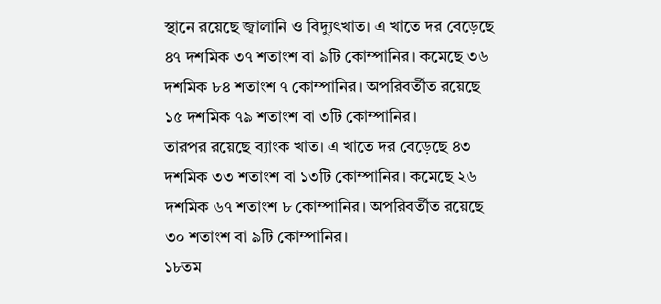স্থানে রয়েছে জ্বালানি ও বিদ্যুৎখাত। এ খাতে দর বেড়েছে ৪৭ দশমিক ৩৭ শতাংশ বা ৯টি কোম্পানির। কমেছে ৩৬ দশমিক ৮৪ শতাংশ ৭ কোম্পানির। অপরিবর্তীত রয়েছে ১৫ দশমিক ৭৯ শতাংশ বা ৩টি কোম্পানির।
তারপর রয়েছে ব্যাংক খাত। এ খাতে দর বেড়েছে ৪৩ দশমিক ৩৩ শতাংশ বা ১৩টি কোম্পানির। কমেছে ২৬ দশমিক ৬৭ শতাংশ ৮ কোম্পানির। অপরিবর্তীত রয়েছে ৩০ শতাংশ বা ৯টি কোম্পানির।
১৮তম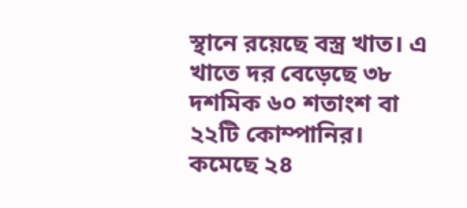স্থানে রয়েছে বস্ত্র খাত। এ খাতে দর বেড়েছে ৩৮ দশমিক ৬০ শতাংশ বা ২২টি কোম্পানির। কমেছে ২৪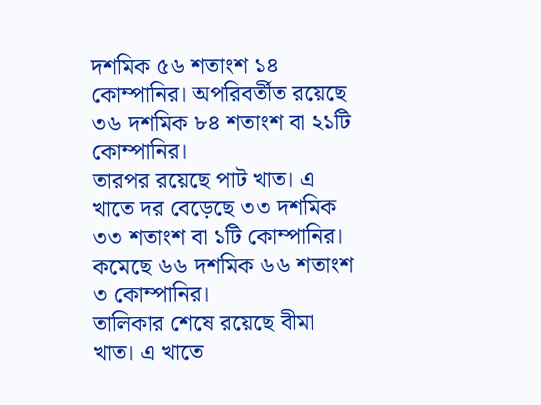দশমিক ৫৬ শতাংশ ১৪ কোম্পানির। অপরিবর্তীত রয়েছে ৩৬ দশমিক ৮৪ শতাংশ বা ২১টি কোম্পানির।
তারপর রয়েছে পাট খাত। এ খাতে দর বেড়েছে ৩৩ দশমিক ৩৩ শতাংশ বা ১টি কোম্পানির। কমেছে ৬৬ দশমিক ৬৬ শতাংশ ৩ কোম্পানির।
তালিকার শেষে রয়েছে বীমা খাত। এ খাতে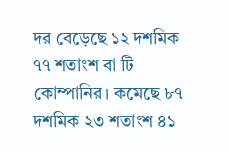দর বেড়েছে ১২ দশমিক ৭৭ শতাংশ বা টি কোম্পানির। কমেছে ৮৭ দশমিক ২৩ শতাংশ ৪১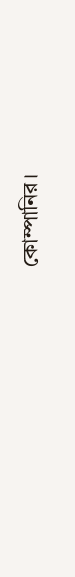কোম্পানির।